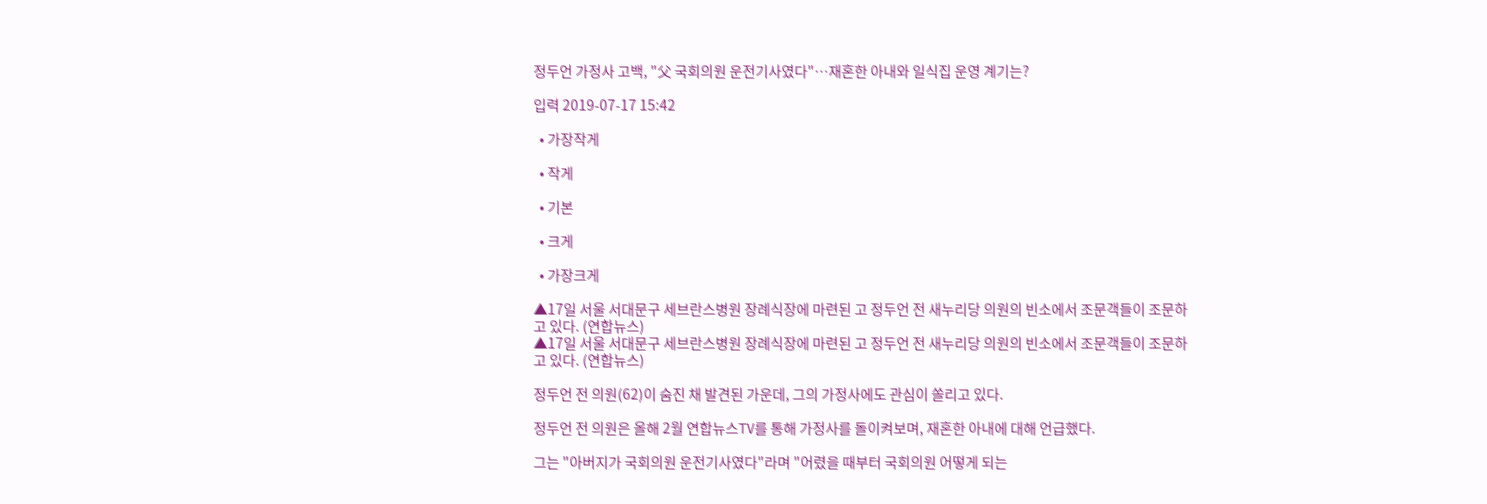정두언 가정사 고백, "父 국회의원 운전기사였다"…재혼한 아내와 일식집 운영 계기는?

입력 2019-07-17 15:42

  • 가장작게

  • 작게

  • 기본

  • 크게

  • 가장크게

▲17일 서울 서대문구 세브란스병원 장례식장에 마련된 고 정두언 전 새누리당 의원의 빈소에서 조문객들이 조문하고 있다. (연합뉴스)
▲17일 서울 서대문구 세브란스병원 장례식장에 마련된 고 정두언 전 새누리당 의원의 빈소에서 조문객들이 조문하고 있다. (연합뉴스)

정두언 전 의원(62)이 숨진 채 발견된 가운데, 그의 가정사에도 관심이 쏠리고 있다.

정두언 전 의원은 올해 2월 연합뉴스TV를 통해 가정사를 돌이켜보며, 재혼한 아내에 대해 언급했다.

그는 "아버지가 국회의원 운전기사였다"라며 "어렸을 때부터 국회의원 어떻게 되는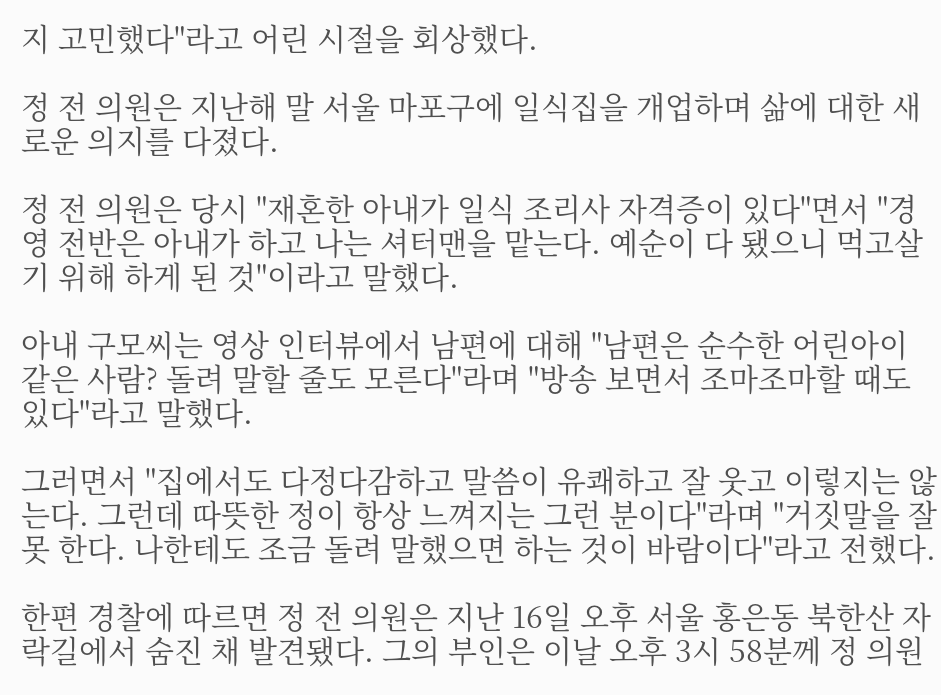지 고민했다"라고 어린 시절을 회상했다.

정 전 의원은 지난해 말 서울 마포구에 일식집을 개업하며 삶에 대한 새로운 의지를 다졌다.

정 전 의원은 당시 "재혼한 아내가 일식 조리사 자격증이 있다"면서 "경영 전반은 아내가 하고 나는 셔터맨을 맡는다. 예순이 다 됐으니 먹고살기 위해 하게 된 것"이라고 말했다.

아내 구모씨는 영상 인터뷰에서 남편에 대해 "남편은 순수한 어린아이 같은 사람? 돌려 말할 줄도 모른다"라며 "방송 보면서 조마조마할 때도 있다"라고 말했다.

그러면서 "집에서도 다정다감하고 말씀이 유쾌하고 잘 웃고 이렇지는 않는다. 그런데 따뜻한 정이 항상 느껴지는 그런 분이다"라며 "거짓말을 잘 못 한다. 나한테도 조금 돌려 말했으면 하는 것이 바람이다"라고 전했다.

한편 경찰에 따르면 정 전 의원은 지난 16일 오후 서울 홍은동 북한산 자락길에서 숨진 채 발견됐다. 그의 부인은 이날 오후 3시 58분께 정 의원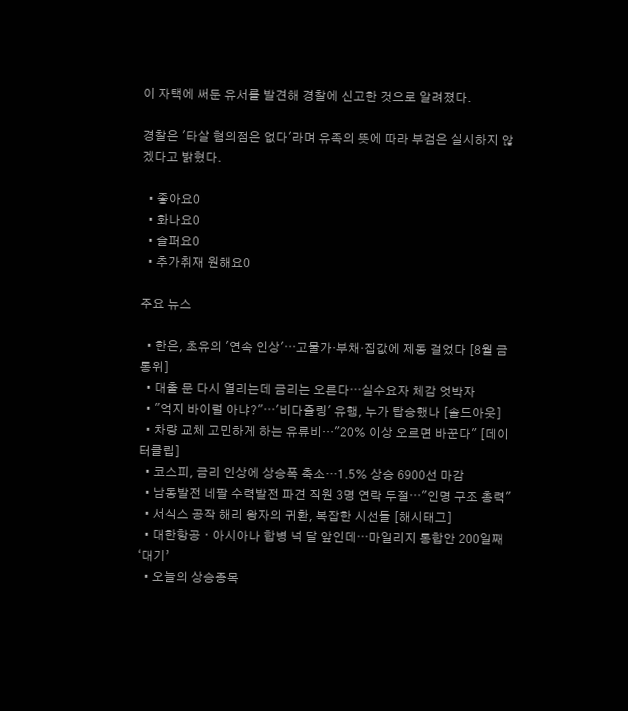이 자택에 써둔 유서를 발견해 경찰에 신고한 것으로 알려졌다.

경찰은 '타살 혐의점은 없다'라며 유족의 뜻에 따라 부검은 실시하지 않겠다고 밝혔다.

  • 좋아요0
  • 화나요0
  • 슬퍼요0
  • 추가취재 원해요0

주요 뉴스

  • 한은, 초유의 '연속 인상'⋯고물가·부채·집값에 제동 걸었다 [8월 금통위]
  • 대출 문 다시 열리는데 금리는 오른다⋯실수요자 체감 엇박자
  • "억지 바이럴 아냐?"⋯'비다즐링' 유행, 누가 탑승했나 [솔드아웃]
  • 차량 교체 고민하게 하는 유류비…"20% 이상 오르면 바꾼다" [데이터클립]
  • 코스피, 금리 인상에 상승폭 축소…1.5% 상승 6900선 마감
  • 남동발전 네팔 수력발전 파견 직원 3명 연락 두절⋯"인명 구조 총력"
  • 서식스 공작 해리 왕자의 귀환, 복잡한 시선들 [해시태그]
  • 대한항공ㆍ아시아나 합병 넉 달 앞인데⋯마일리지 통합안 200일째 ‘대기’
  • 오늘의 상승종목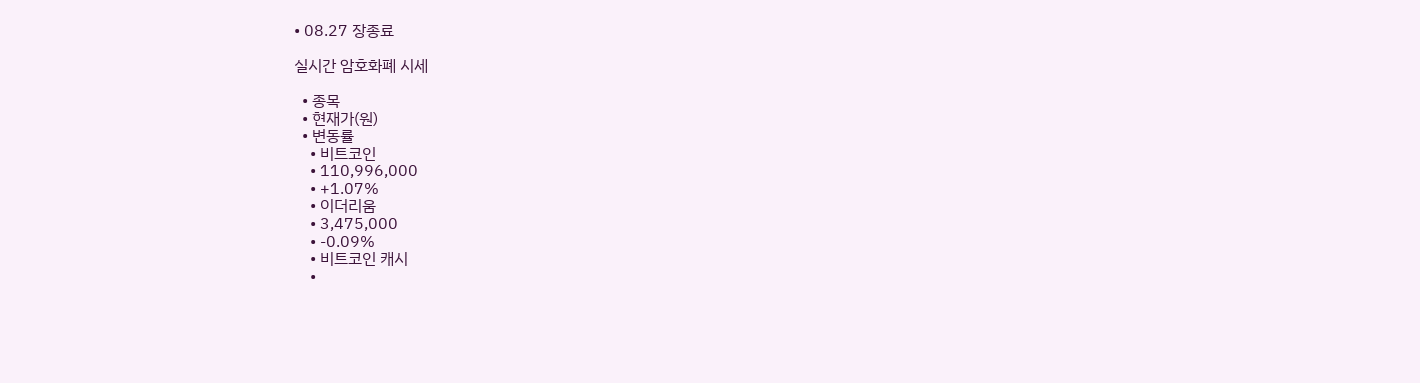• 08.27 장종료

실시간 암호화폐 시세

  • 종목
  • 현재가(원)
  • 변동률
    • 비트코인
    • 110,996,000
    • +1.07%
    • 이더리움
    • 3,475,000
    • -0.09%
    • 비트코인 캐시
    •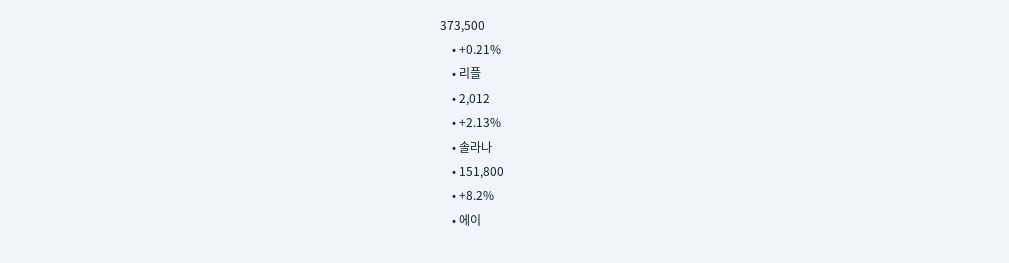373,500
    • +0.21%
    • 리플
    • 2,012
    • +2.13%
    • 솔라나
    • 151,800
    • +8.2%
    • 에이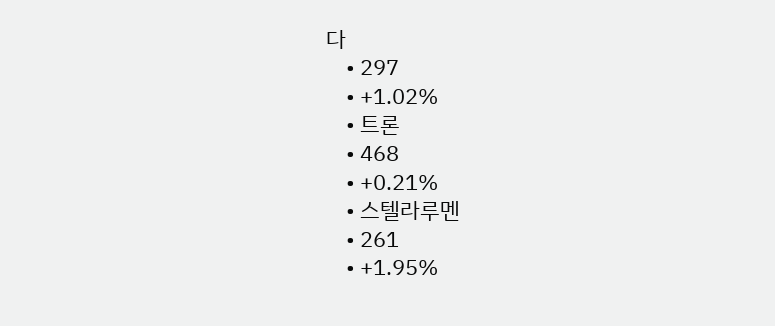다
    • 297
    • +1.02%
    • 트론
    • 468
    • +0.21%
    • 스텔라루멘
    • 261
    • +1.95%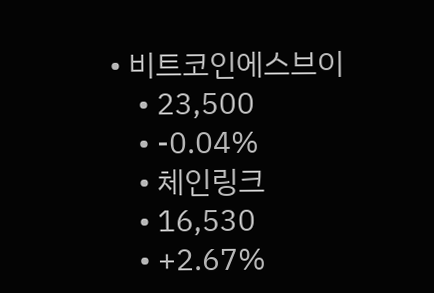• 비트코인에스브이
    • 23,500
    • -0.04%
    • 체인링크
    • 16,530
    • +2.67%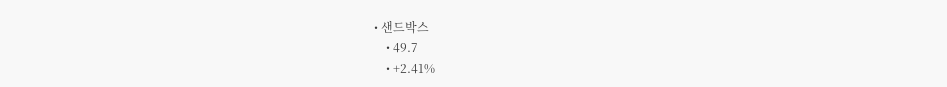• 샌드박스
    • 49.7
    • +2.41%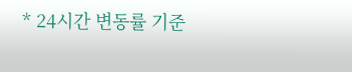* 24시간 변동률 기준